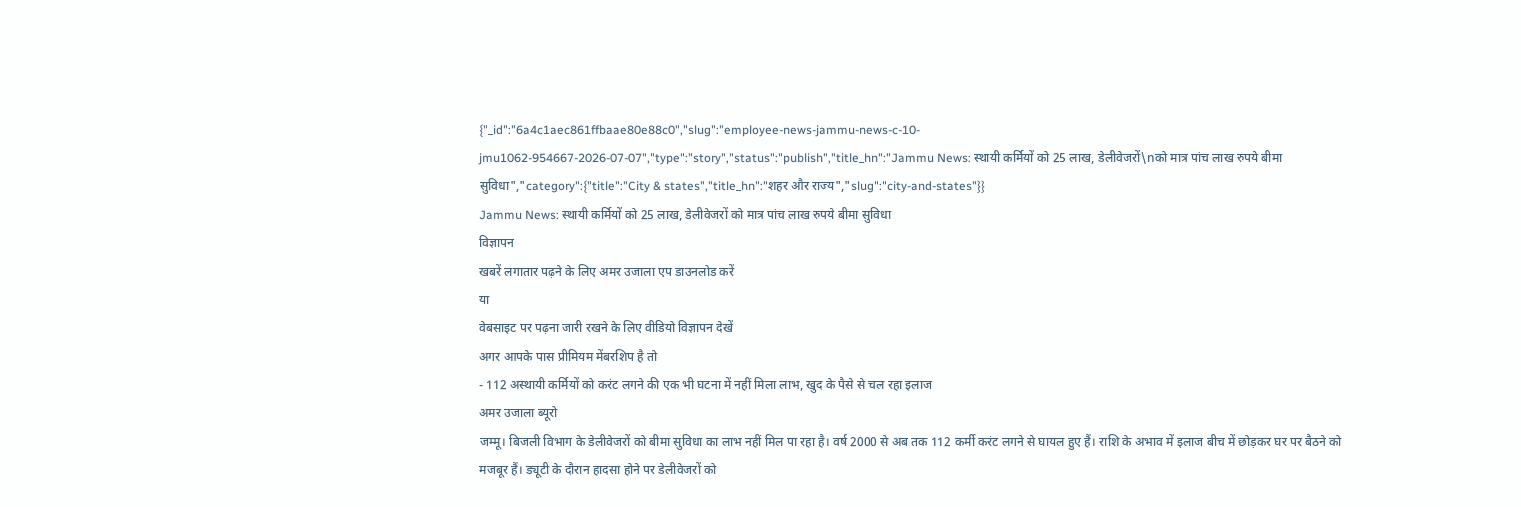{"_id":"6a4c1aec861ffbaae80e88c0","slug":"employee-news-jammu-news-c-10-jmu1062-954667-2026-07-07","type":"story","status":"publish","title_hn":"Jammu News: स्थायी कर्मियों को 25 लाख, डेलीवेजरों\nको मात्र पांच लाख रुपये बीमा सुविधा","category":{"title":"City & states","title_hn":"शहर और राज्य","slug":"city-and-states"}}
Jammu News: स्थायी कर्मियों को 25 लाख, डेलीवेजरों को मात्र पांच लाख रुपये बीमा सुविधा
विज्ञापन
खबरें लगातार पढ़ने के लिए अमर उजाला एप डाउनलोड करें
या
वेबसाइट पर पढ़ना जारी रखने के लिए वीडियो विज्ञापन देखें
अगर आपके पास प्रीमियम मेंबरशिप है तो
- 112 अस्थायी कर्मियों को करंट लगने की एक भी घटना में नहीं मिला लाभ, खुद के पैसे से चल रहा इलाज
अमर उजाला ब्यूरो
जम्मू। बिजली विभाग के डेलीवेजरों को बीमा सुविधा का लाभ नहीं मिल पा रहा है। वर्ष 2000 से अब तक 112 कर्मी करंट लगने से घायल हुए हैं। राशि के अभाव में इलाज बीच में छोड़कर घर पर बैठने को मजबूर हैं। ड्यूटी के दौरान हादसा होने पर डेलीवेजरों को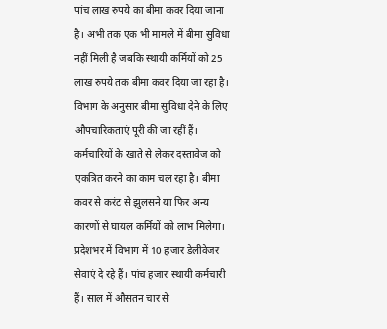पांच लाख रुपये का बीमा कवर दिया जाना है। अभी तक एक भी मामले में बीमा सुविधा नहीं मिली है जबकि स्थायी कर्मियों को 25 लाख रुपये तक बीमा कवर दिया जा रहा है।
विभाग के अनुसार बीमा सुविधा देने के लिए औपचारिकताएं पूरी की जा रहीं हैं। कर्मचारियों के खाते से लेकर दस्तावेज को एकत्रित करने का काम चल रहा है। बीमा कवर से करंट से झुलसने या फिर अन्य कारणों से घायल कर्मियों को लाभ मिलेगा। प्रदेशभर में विभाग में 10 हजार डेलीवेजर सेवाएं दे रहे हैं। पांच हजार स्थायी कर्मचारी हैं। साल में औसतन चार से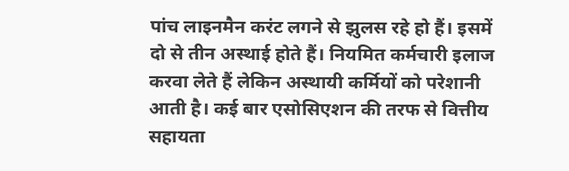पांच लाइनमैन करंट लगने से झुलस रहे हो हैं। इसमें दो से तीन अस्थाई होते हैं। नियमित कर्मचारी इलाज करवा लेते हैं लेकिन अस्थायी कर्मियों को परेशानी आती है। कई बार एसोसिएशन की तरफ से वित्तीय सहायता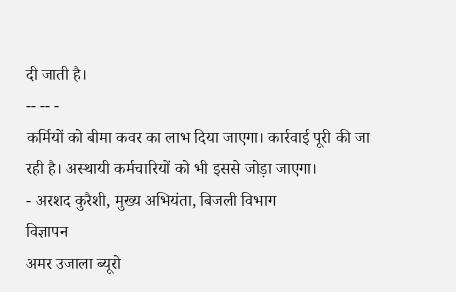दी जाती है।
-- -- -
कर्मियों को बीमा कवर का लाभ दिया जाएगा। कार्रवाई पूरी की जा रही है। अस्थायी कर्मचारियों को भी इससे जोड़ा जाएगा।
- अरशद कुरैशी, मुख्य अभियंता, बिजली विभाग
विज्ञापन
अमर उजाला ब्यूरो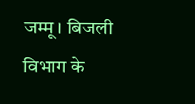जम्मू। बिजली विभाग के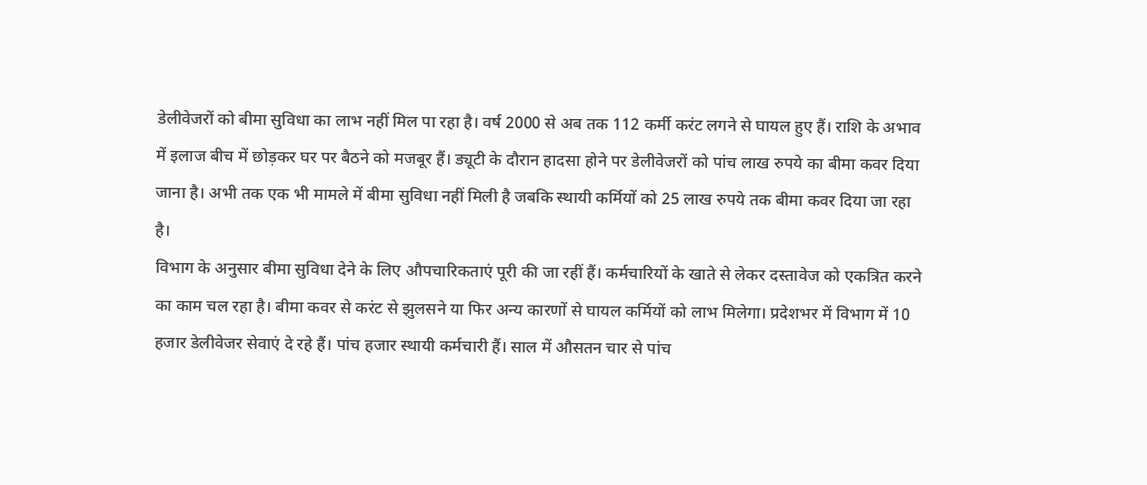डेलीवेजरों को बीमा सुविधा का लाभ नहीं मिल पा रहा है। वर्ष 2000 से अब तक 112 कर्मी करंट लगने से घायल हुए हैं। राशि के अभाव में इलाज बीच में छोड़कर घर पर बैठने को मजबूर हैं। ड्यूटी के दौरान हादसा होने पर डेलीवेजरों को पांच लाख रुपये का बीमा कवर दिया जाना है। अभी तक एक भी मामले में बीमा सुविधा नहीं मिली है जबकि स्थायी कर्मियों को 25 लाख रुपये तक बीमा कवर दिया जा रहा है।
विभाग के अनुसार बीमा सुविधा देने के लिए औपचारिकताएं पूरी की जा रहीं हैं। कर्मचारियों के खाते से लेकर दस्तावेज को एकत्रित करने का काम चल रहा है। बीमा कवर से करंट से झुलसने या फिर अन्य कारणों से घायल कर्मियों को लाभ मिलेगा। प्रदेशभर में विभाग में 10 हजार डेलीवेजर सेवाएं दे रहे हैं। पांच हजार स्थायी कर्मचारी हैं। साल में औसतन चार से पांच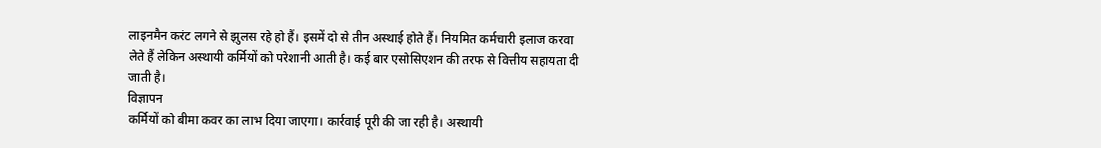लाइनमैन करंट लगने से झुलस रहे हो हैं। इसमें दो से तीन अस्थाई होते हैं। नियमित कर्मचारी इलाज करवा लेते हैं लेकिन अस्थायी कर्मियों को परेशानी आती है। कई बार एसोसिएशन की तरफ से वित्तीय सहायता दी जाती है।
विज्ञापन
कर्मियों को बीमा कवर का लाभ दिया जाएगा। कार्रवाई पूरी की जा रही है। अस्थायी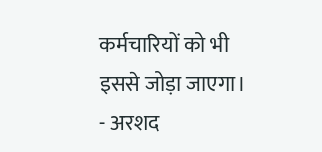कर्मचारियों को भी इससे जोड़ा जाएगा।
- अरशद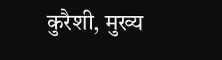कुरैशी, मुख्य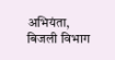अभियंता, बिजली विभाग